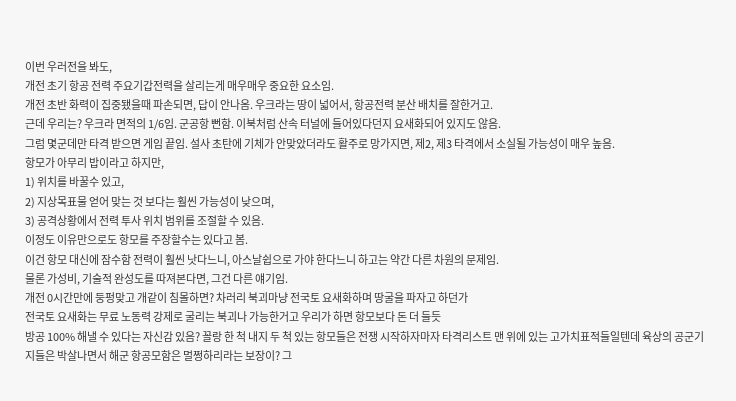이번 우러전을 봐도,
개전 초기 항공 전력 주요기갑전력을 살리는게 매우매우 중요한 요소임.
개전 초반 화력이 집중됐을때 파손되면, 답이 안나옴. 우크라는 땅이 넓어서, 항공전력 분산 배치를 잘한거고.
근데 우리는? 우크라 면적의 1/6임. 군공항 뻔함. 이북처럼 산속 터널에 들어있다던지 요새화되어 있지도 않음.
그럼 몇군데만 타격 받으면 게임 끝임. 설사 초탄에 기체가 안맞았더라도 활주로 망가지면, 제2, 제3 타격에서 소실될 가능성이 매우 높음.
항모가 아무리 밥이라고 하지만,
1) 위치를 바꿀수 있고,
2) 지상목표물 얻어 맞는 것 보다는 훨씬 가능성이 낮으며,
3) 공격상황에서 전력 투사 위치 범위를 조절할 수 있음.
이정도 이유만으로도 항모를 주장할수는 있다고 봄.
이건 항모 대신에 잠수함 전력이 훨씬 낫다느니, 아스날쉽으로 가야 한다느니 하고는 약간 다른 차원의 문제임.
물론 가성비, 기술적 완성도를 따져본다면, 그건 다른 얘기임.
개전 0시간만에 둥펑맞고 개같이 침몰하면? 차러리 북괴마냥 전국토 요새화하며 땅굴을 파자고 하던가
전국토 요새화는 무료 노동력 강제로 굴리는 북괴나 가능한거고 우리가 하면 항모보다 돈 더 들듯
방공 100% 해낼 수 있다는 자신감 있음? 꼴랑 한 척 내지 두 척 있는 항모들은 전쟁 시작하자마자 타격리스트 맨 위에 있는 고가치표적들일텐데 육상의 공군기지들은 박살나면서 해군 항공모함은 멀쩡하리라는 보장이? 그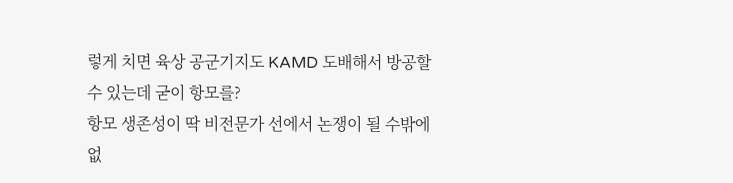렇게 치면 육상 공군기지도 KAMD 도배해서 방공할 수 있는데 굳이 항모를?
항모 생존성이 딱 비전문가 선에서 논쟁이 될 수밖에 없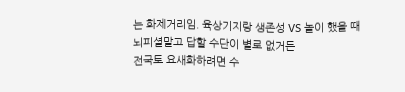는 화제거리임. 육상기지랑 생존성 VS 놀이 했을 때 뇌피셜말고 답할 수단이 별로 없거든
전국토 요새화하려면 수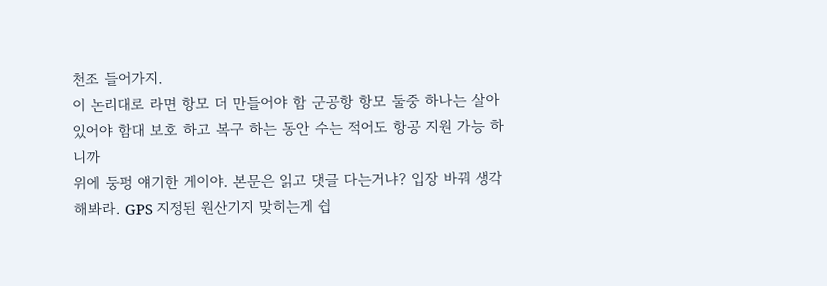천조 들어가지.
이 논리대로 라면 항모 더 만들어야 함 군공항 항모 둘중 하나는 살아 있어야 함대 보호 하고 복구 하는 동안 수는 적어도 항공 지원 가능 하니까
위에 둥펑 얘기한 게이야. 본문은 읽고 댓글 다는거냐? 입장 바꿔 생각해봐라. GPS 지정된 원산기지 맞히는게 쉽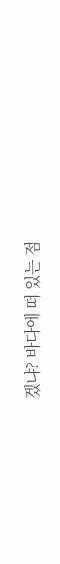겠냐? 바다에 떠 있는 점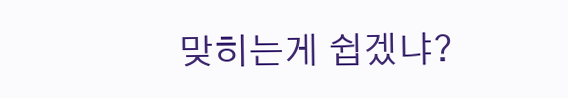맞히는게 쉽겠냐?